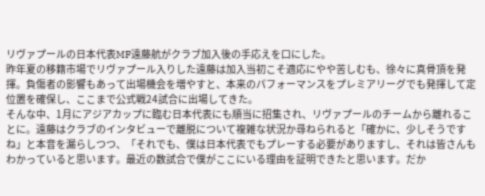リヴァプールの日本代表MF遠藤航がクラブ加入後の手応えを口にした。
昨年夏の移籍市場でリヴァプール入りした遠藤は加入当初こそ適応にやや苦しむも、徐々に真骨頂を発揮。負傷者の影響もあって出場機会を増やすと、本来のパフォーマンスをプレミアリーグでも発揮して定位置を確保し、ここまで公式戦24試合に出場してきた。
そんな中、1月にアジアカップに臨む日本代表にも順当に招集され、リヴァプールのチームから離れることに。遠藤はクラブのインタビューで離脱について複雑な状況か尋ねられると「確かに、少しそうですね」と本音を漏らしつつ、「それでも、僕は日本代表でもプレーする必要がありますし、それは皆さんもわかっていると思います。最近の数試合で僕がここにいる理由を証明できたと思います。だか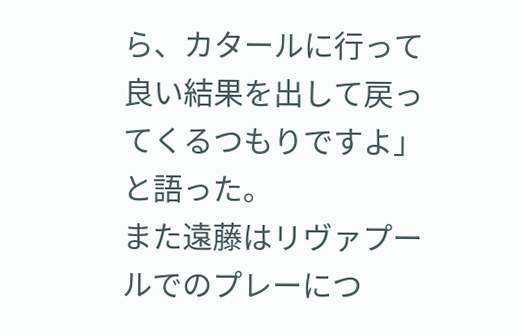ら、カタールに行って良い結果を出して戻ってくるつもりですよ」と語った。
また遠藤はリヴァプールでのプレーにつ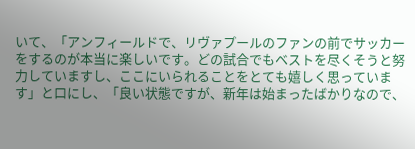いて、「アンフィールドで、リヴァプールのファンの前でサッカーをするのが本当に楽しいです。どの試合でもベストを尽くそうと努力していますし、ここにいられることをとても嬉しく思っています」と口にし、「良い状態ですが、新年は始まったばかりなので、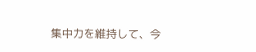集中力を維持して、今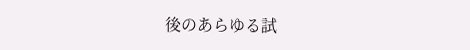後のあらゆる試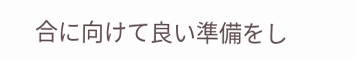合に向けて良い準備をし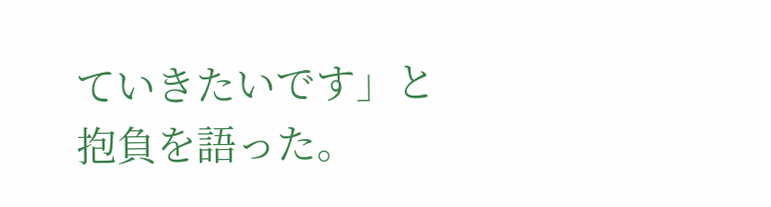ていきたいです」と抱負を語った。